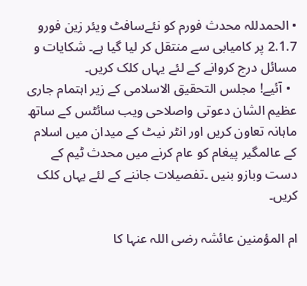• الحمدللہ محدث فورم کو نئےسافٹ ویئر زین فورو 2.1.7 پر کامیابی سے منتقل کر لیا گیا ہے۔ شکایات و مسائل درج کروانے کے لئے یہاں کلک کریں۔
  • آئیے! مجلس التحقیق الاسلامی کے زیر اہتمام جاری عظیم الشان دعوتی واصلاحی ویب سائٹس کے ساتھ ماہانہ تعاون کریں اور انٹر نیٹ کے میدان میں اسلام کے عالمگیر پیغام کو عام کرنے میں محدث ٹیم کے دست وبازو بنیں ۔تفصیلات جاننے کے لئے یہاں کلک کریں۔

ام المؤمنین عائشہ رضی اللہ عنہا کا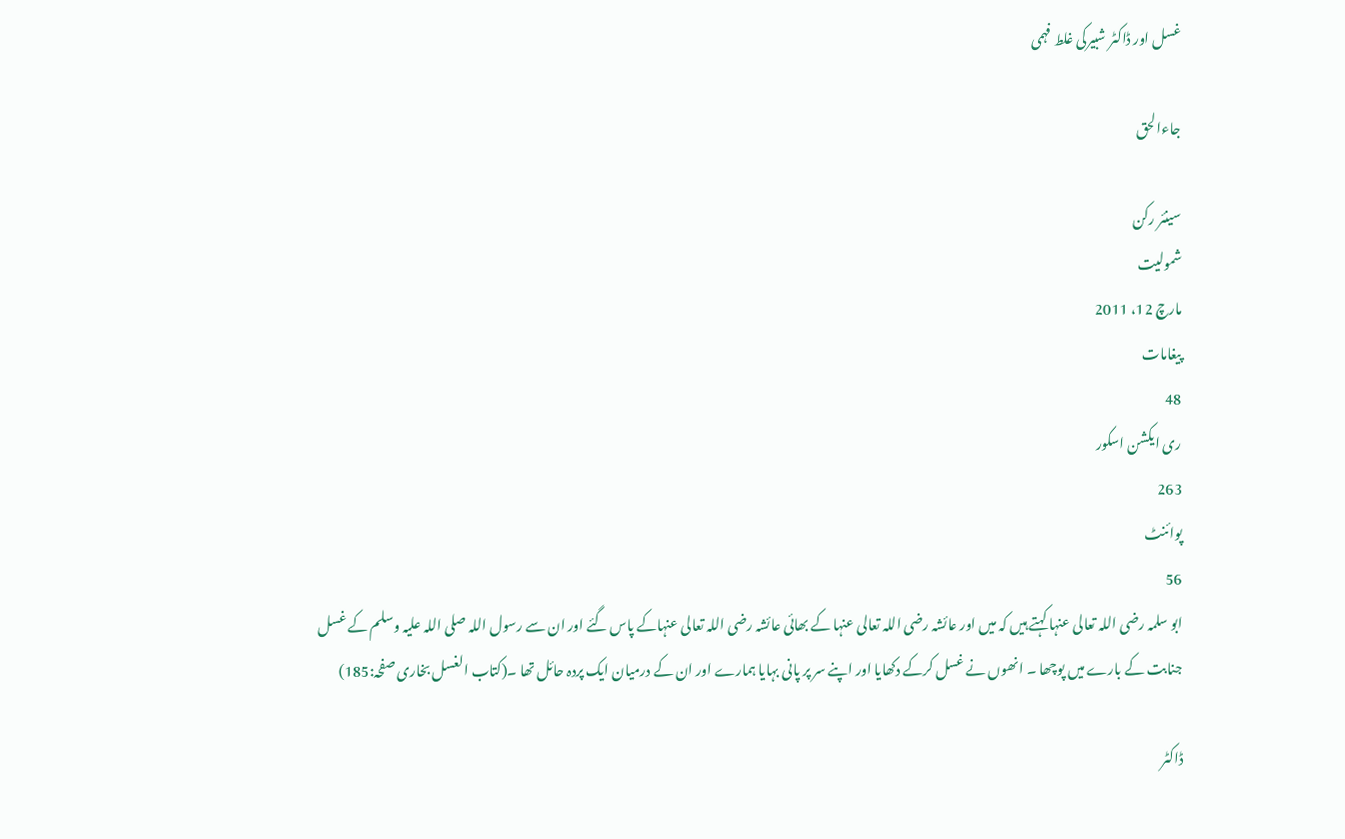غسل اور ڈاکٹر شبیرکی غلط فہمی

جاءالحق

سینئر رکن
شمولیت
مارچ 12، 2011
پیغامات
48
ری ایکشن اسکور
263
پوائنٹ
56
ابو سلمہ رضی اللہ تعالی عنہا کہتے ہیں کہ میں اور عائشہ رضی اللہ تعالی عنہا کے بھائی عائشہ رضی اللہ تعالی عنہاکے پاس گئے اور ان سے رسول اللہ صلی اللہ علیہ وسلم کے غسل جنابت کے بارے میں پوچھا ۔ انھوں نے غسل کرکے دکھایا اور اپنے سر پر پانی بہایا ہمارے اور ان کے درمیان ایک پردہ حائل تھا ۔(کتاب الغسل بخاری صفحہ:185)

ڈاکٹر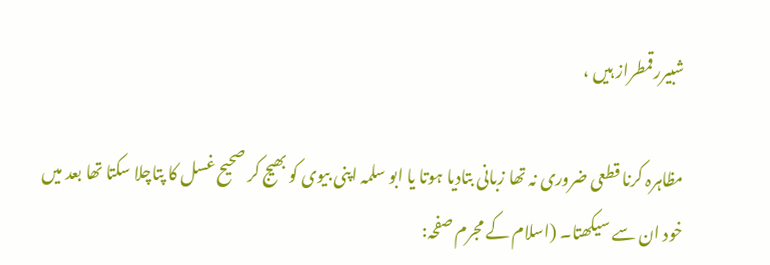شبیررقمطراز ہیں ،

مظاہرہ کرنا قطعی ضروری نہ تھا زبانی بتادیا ہوتا یا ابو سلمہ اپنی بیوی کو بھیج کر صحیح غسل کا پتاچلا سکتا تھا بعد میں خود ان سے سیکھتا۔ (اسلام کے مجرم صفحہ: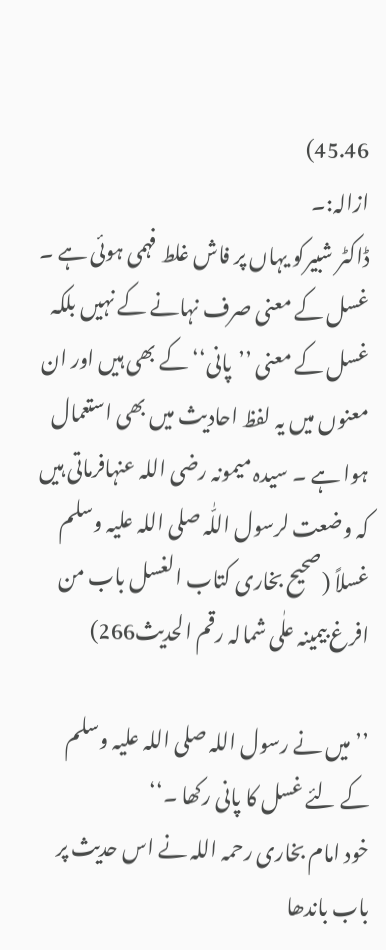45.46)
ازالہ:۔
ڈاکٹر شبیرکو یہاں پر فاش غلط فہمی ہوئی ہے ۔ غسل کے معنی صرف نہانے کے نہیں بلکہ غسل کے معنی ’’پانی‘‘ کے بھی ہیں اور ان معنوں میں یہ لفظ احادیث میں بھی استعمال ہوا ہے ۔ سیدہ میمونہ رضی اللہ عنہافرماتی ہیں کہ وضعت لرسول اللّٰہ صلی اللہ علیہ وسلم غسلاً (صحیح بخاری کتاب الغسل باب من افرغ بیمینہ علٰی شمالہ رقم الحدیث266)

’’میں نے رسول اللہ صلی اللہ علیہ وسلم کے لئے غسل کا پانی رکھا ۔‘‘
خود امام بخاری رحمہ اللہ نے اس حدیث پر باب باندھا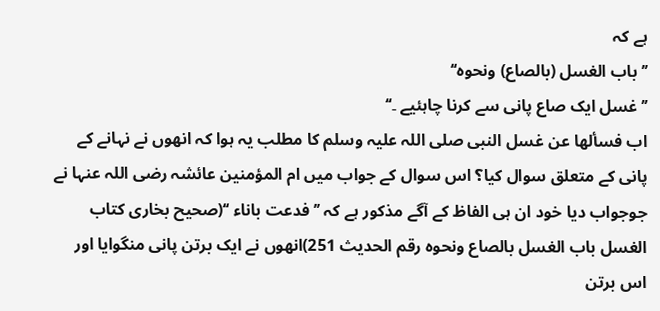ہے کہ
’’ باب الغسل (بالصاع) ونحوہ‘‘
’’غسل ایک صاع پانی سے کرنا چاہئیے ۔‘‘
اب فسألھا عن غسل النبی صلی اللہ علیہ وسلم کا مطلب یہ ہوا کہ انھوں نے نہانے کے پانی کے متعلق سوال کیا؟ اس سوال کے جواب میں ام المؤمنین عائشہ رضی اللہ عنہا نے جوجواب دیا خود ان ہی الفاظ کے آگے مذکور ہے کہ ’’فدعت باناء ‘‘(صحیح بخاری کتاب الغسل باب الغسل بالصاع ونحوہ رقم الحدیث 251)انھوں نے ایک برتن پانی منگوایا اور اس برتن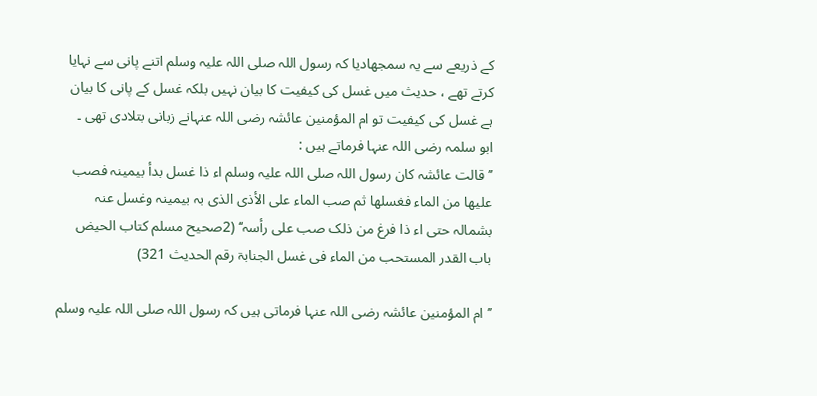کے ذریعے سے یہ سمجھادیا کہ رسول اللہ صلی اللہ علیہ وسلم اتنے پانی سے نہایا کرتے تھے ، حدیث میں غسل کی کیفیت کا بیان نہیں بلکہ غسل کے پانی کا بیان ہے غسل کی کیفیت تو ام المؤمنین عائشہ رضی اللہ عنہانے زبانی بتلادی تھی ۔
ابو سلمہ رضی اللہ عنہا فرماتے ہیں :
’’قالت عائشہ کان رسول اللہ صلی اللہ علیہ وسلم اء ذا غسل بدأ بیمینہ فصب علیھا من الماء فغسلھا ثم صب الماء علی الأذی الذی بہ بیمینہ وغسل عنہ بشمالہ حتی اء ذا فرغ من ذلک صب علی رأسہ‘‘ (2صحیح مسلم کتاب الحیض باب القدر المستحب من الماء فی غسل الجنابۃ رقم الحدیث 321)

’’ام المؤمنین عائشہ رضی اللہ عنہا فرماتی ہیں کہ رسول اللہ صلی اللہ علیہ وسلم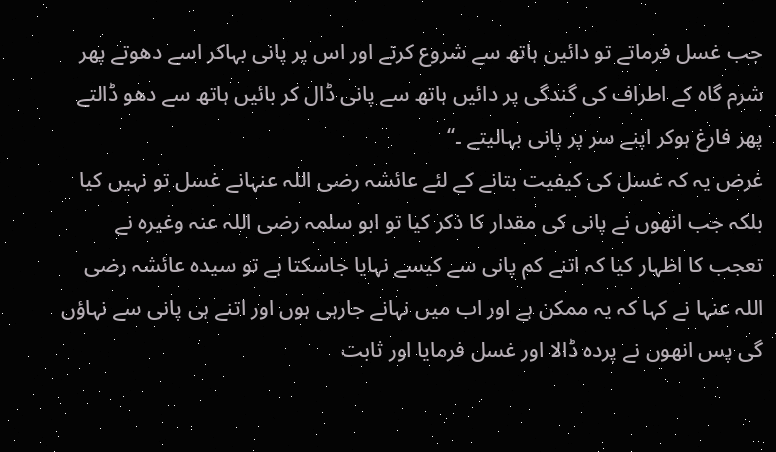جب غسل فرماتے تو دائیں ہاتھ سے شروع کرتے اور اس پر پانی بہاکر اسے دھوتے پھر شرم گاہ کے اطراف کی گندگی پر دائیں ہاتھ سے پانی ڈال کر بائیں ہاتھ سے دھو ڈالتے پھر فارغ ہوکر اپنے سر پر پانی بہالیتے ۔‘‘
غرض یہ کہ غسل کی کیفیت بتانے کے لئے عائشہ رضی اللہ عنہانے غسل تو نہیں کیا بلکہ جب انھوں نے پانی کی مقدار کا ذکر کیا تو ابو سلمہ رضی اللہ عنہ وغیرہ نے تعجب کا اظہار کیا کہ اتنے کم پانی سے کیسے نہایا جاسکتا ہے تو سیدہ عائشہ رضی اللہ عنہا نے کہا کہ یہ ممکن ہے اور اب میں نہانے جارہی ہوں اور اتنے ہی پانی سے نہاؤں گی پس انھوں نے پردہ ڈالا اور غسل فرمایا اور ثابت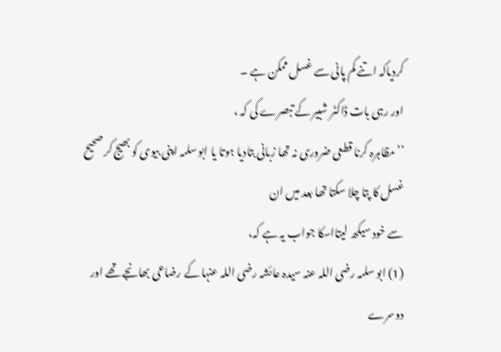کردیاکہ اتنے کم پانی سے غسل ممکن ہے ۔
اور رہی بات ڈاکٹر شبیر کے تبصرے کی کہ ،
’’مظاہرہ کرنا قطعی ضروری نہ تھا زبانی بتادیا ہوتا یا ابو سلمہ اپنی بیوی کو بھیج کر صحیح غسل کا پتا چلا سکتا تھا بعد میں ان
سے خود سیکھ لیتااسکا جواب یہ ہے کہ،
(1) ابو سلمہ رضی اللہ عنہ سیدہ عائشہ رضی اللہ عنہا کے رضاعی بھانجے تھے اور دوسرے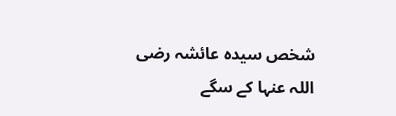شخص سیدہ عائشہ رضی اللہ عنہا کے سگے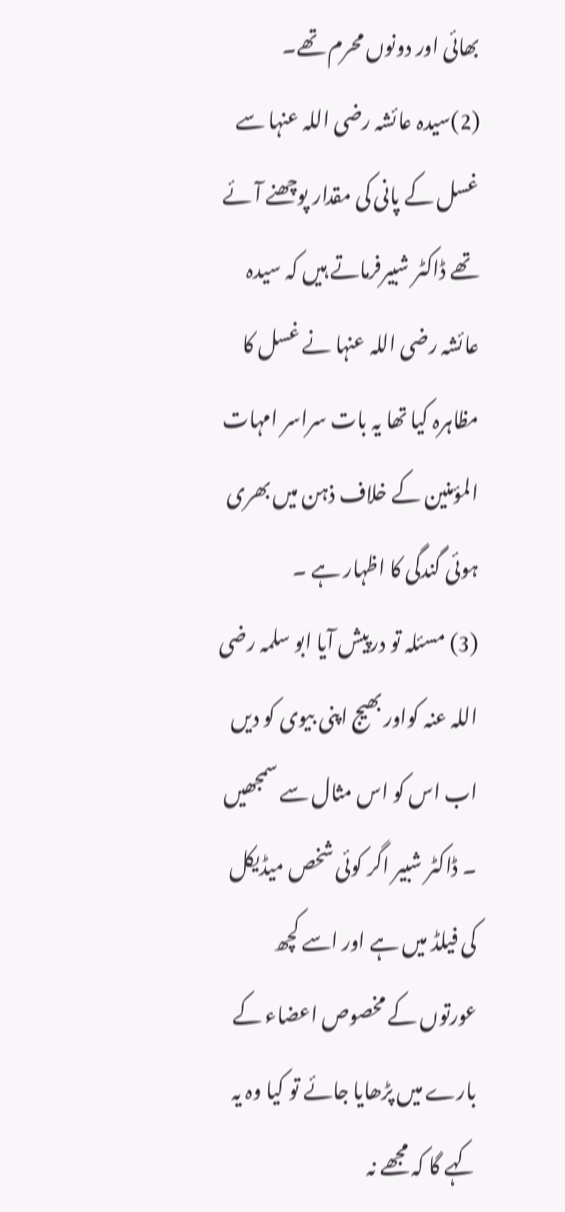بھائی اور دونوں محرم تھے۔
(2)سیدہ عائشہ رضی اللہ عنہا سے غسل کے پانی کی مقدار پوچھنے آئے تھے ڈاکٹر شبیرفرماتے ہیں کہ سیدہ عائشہ رضی اللہ عنہا نے غسل کا مظاہرہ کیا تھا یہ بات سراسر امہات المؤمنین کے خلاف ذہن میں بھری ہوئی گندگی کا اظہار ہے ۔
(3) مسئلہ تو درپیش آیا ابو سلمہ رضی اللہ عنہ کواور بھیج اپنی بیوی کو دیں اب اس کو اس مثال سے سمجھیں ۔ ڈاکٹر شبیر اگر کوئی شخص میڈیکل کی فیلڈ میں ہے اور اسے کچھ عورتوں کے مخصوص اعضاء کے بارے میں پڑھایا جائے تو کیا وہ یہ کہے گا کہ مجھے نہ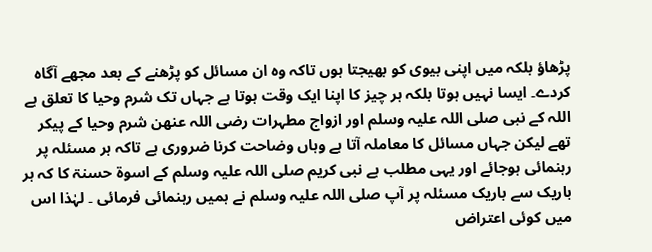پڑھاؤ بلکہ میں اپنی بیوی کو بھیجتا ہوں تاکہ وہ ان مسائل کو پڑھنے کے بعد مجھے آگاہ کردے۔ ایسا نہیں ہوتا بلکہ ہر چیز کا اپنا ایک وقت ہوتا ہے جہاں تک شرم وحیا کا تعلق ہے اللہ کے نبی صلی اللہ علیہ وسلم اور ازواج مطہرات رضی اللہ عنھن شرم وحیا کے پیکر تھے لیکن جہاں مسائل کا معاملہ آتا ہے وہاں وضاحت کرنا ضروری ہے تاکہ ہر مسئلہ پر رہنمائی ہوجائے اور یہی مطلب ہے نبی کریم صلی اللہ علیہ وسلم کے اسوۃ حسنۃ کا کہ ہر باریک سے باریک مسئلہ پر آپ صلی اللہ علیہ وسلم نے ہمیں رہنمائی فرمائی ۔ لہٰذا اس میں کوئی اعتراض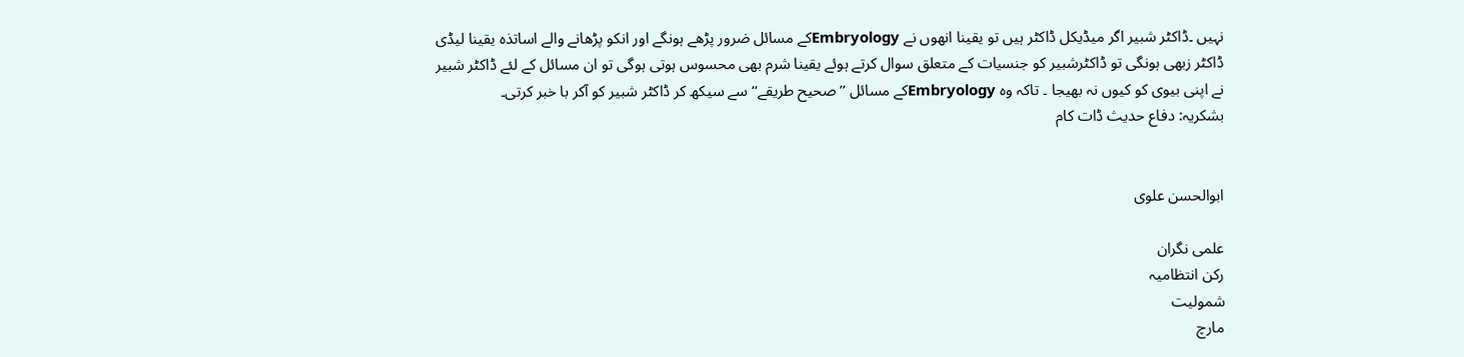نہیں ۔ڈاکٹر شبیر اگر میڈیکل ڈاکٹر ہیں تو یقینا انھوں نے Embryologyکے مسائل ضرور پڑھے ہونگے اور انکو پڑھانے والے اساتذہ یقینا لیڈی ڈاکٹر زبھی ہونگی تو ڈاکٹرشبیر کو جنسیات کے متعلق سوال کرتے ہوئے یقینا شرم بھی محسوس ہوتی ہوگی تو ان مسائل کے لئے ڈاکٹر شبیر نے اپنی بیوی کو کیوں نہ بھیجا ۔ تاکہ وہ Embryologyکے مسائل ’’صحیح طریقے‘‘ سے سیکھ کر ڈاکٹر شبیر کو آکر با خبر کرتی۔
بشکریہ: دفاع حدیث ڈات کام


ابوالحسن علوی

علمی نگران
رکن انتظامیہ
شمولیت
مارچ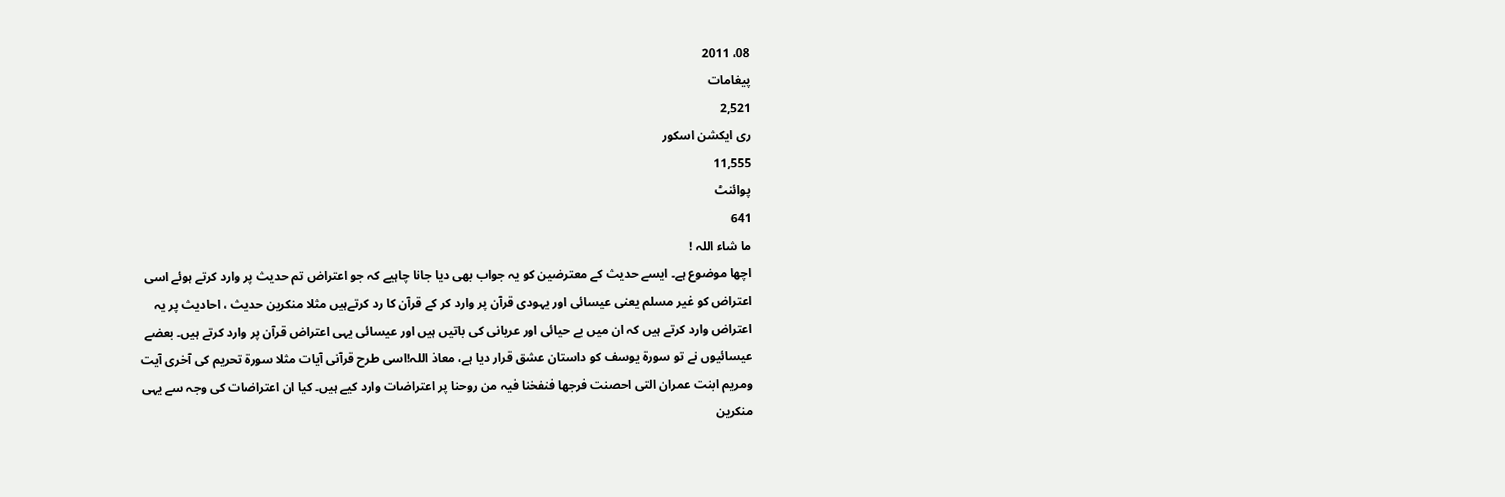08، 2011
پیغامات
2,521
ری ایکشن اسکور
11,555
پوائنٹ
641
ما شاء اللہ !
اچھا موضوع ہے۔ ایسے حدیث کے معترضین کو یہ جواب بھی دیا جانا چاہیے کہ جو اعتراض تم حدیث پر وارد کرتے ہوئے اسی اعتراض کو غیر مسلم یعنی عیسائی اور یہودی قرآن پر وارد کر کے قرآن کا رد کرتےہیں مثلا منکرین حدیث ، احادیث پر یہ اعتراض وارد کرتے ہیں کہ ان میں بے حیائی اور عریانی کی باتیں ہیں اور عیسائی یہی اعتراض قرآن پر وارد کرتے ہیں۔ بعضے عیسائیوں نے تو سورۃ یوسف کو داستان عشق قرار دیا ہے، معاذ اللہ!اسی طرح قرآنی آیات مثلا سورۃ تحریم کی آخری آیت ومریم ابنت عمران التی احصنت فرجھا فنفخنا فیہ من روحنا پر اعتراضات وارد کیے ہیں۔ کیا ان اعتراضات کی وجہ سے یہی منکرین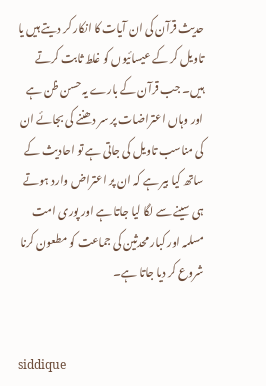حدیث قرآن کی ان آیات کا انکار کر دیتے ہیں یا تاویل کر کے عیسائیوں کو غلط ثابت کرتے ہیں۔ جب قرآن کے بارے یہ حسن ظن ہے اور وہاں اعتراضات پر سر دھننے کی بجائے ان کی مناسب تاویل کی جاتی ہے تو احادیث کے ساتھ کیا بیر ہے کہ ان پر اعتراض وارد ہوتے ہی سینے سے لگا لیا جاتا ہے اور پوری امت مسلمہ اور کبار محدثین کی جماعت کو مطعون کرنا شروع کر دیا جاتا ہے۔


siddique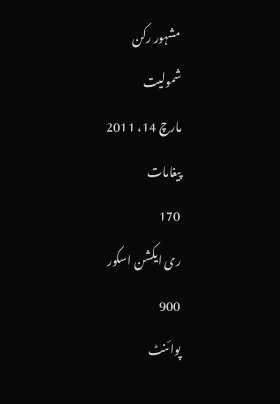مشہور رکن
شمولیت
مارچ 14، 2011
پیغامات
170
ری ایکشن اسکور
900
پوائنٹ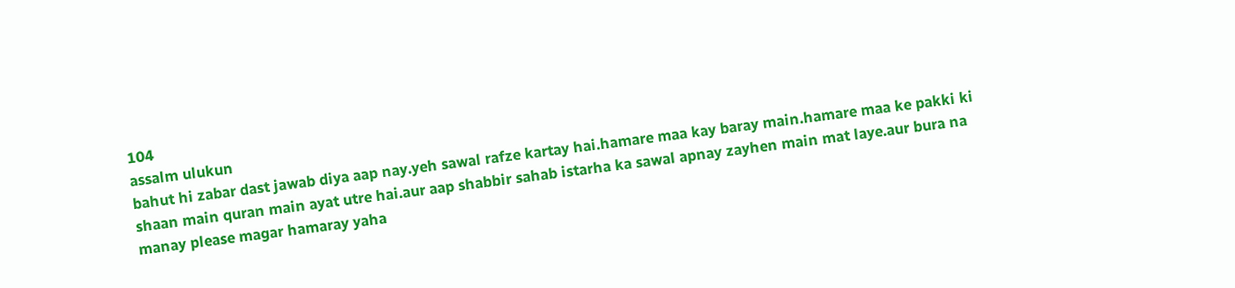104
assalm ulukun
bahut hi zabar dast jawab diya aap nay.yeh sawal rafze kartay hai.hamare maa kay baray main.hamare maa ke pakki ki shaan main quran main ayat utre hai.aur aap shabbir sahab istarha ka sawal apnay zayhen main mat laye.aur bura na manay please magar hamaray yaha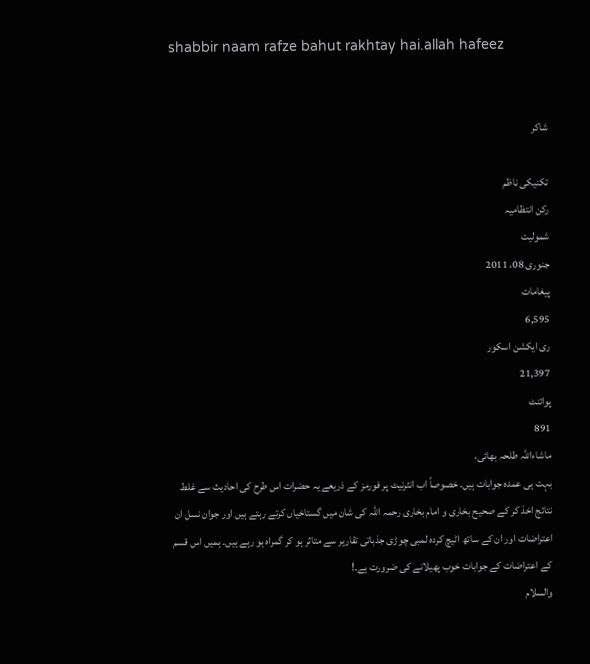shabbir naam rafze bahut rakhtay hai.allah hafeez


شاکر

تکنیکی ناظم
رکن انتظامیہ
شمولیت
جنوری 08، 2011
پیغامات
6,595
ری ایکشن اسکور
21,397
پوائنٹ
891
ماشاءاللہ طلحہ بھائی،
بہت ہی عمدہ جوابات ہیں۔ خصوصاً اب انٹرنیٹ پر فورمز کے ذریعے یہ حضرات اس طرح کی احادیث سے غلط نتائج اخذ کر کے صحیح بخاری و امام بخاری رحمہ اللہ کی شان میں گستاخیاں کرتے رہتے ہیں اور جوان نسل ان اعتراضات اور ان کے ساتھ اٹیچ کردہ لمبی چوڑی جذباتی تقاریر سے متاثر ہو کر گمراہ ہو رہے ہیں۔ ہمیں اس قسم کے اعتراضات کے جوابات خوب پھیلانے کی ضرورت ہے۔!
والسلام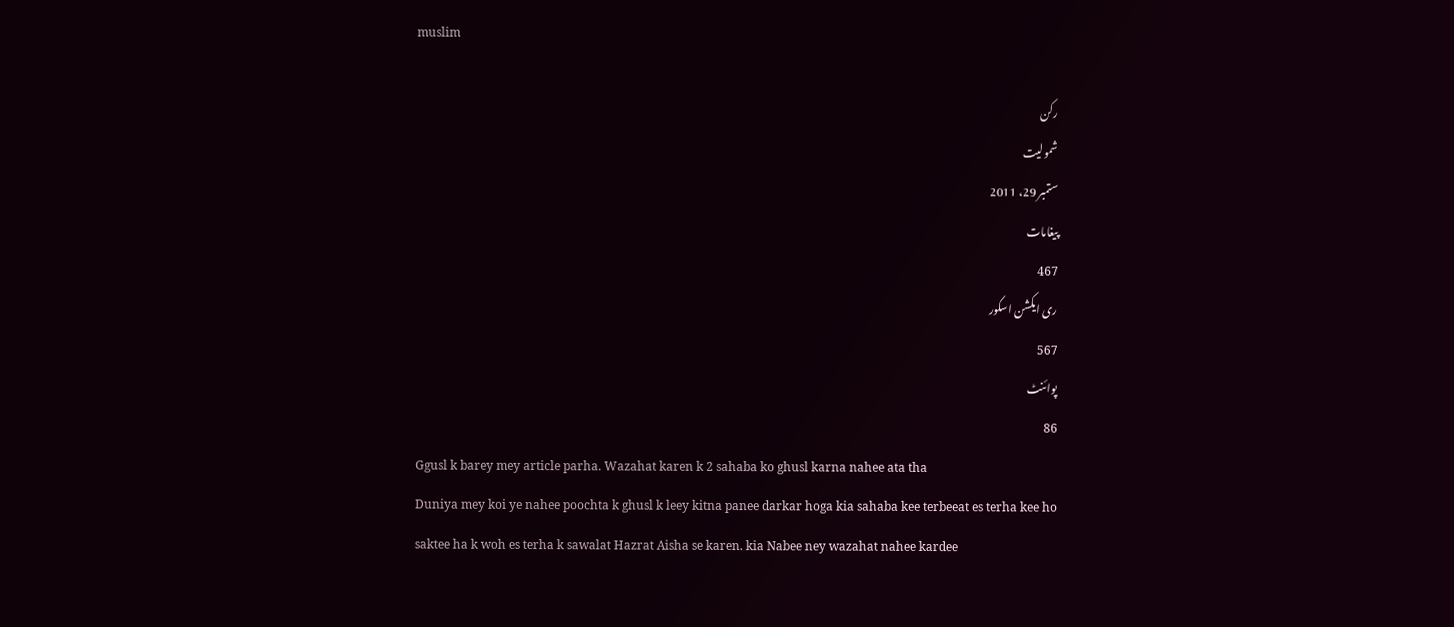muslim

رکن
شمولیت
ستمبر 29، 2011
پیغامات
467
ری ایکشن اسکور
567
پوائنٹ
86
Ggusl k barey mey article parha. Wazahat karen k 2 sahaba ko ghusl karna nahee ata tha
Duniya mey koi ye nahee poochta k ghusl k leey kitna panee darkar hoga kia sahaba kee terbeeat es terha kee ho saktee ha k woh es terha k sawalat Hazrat Aisha se karen. kia Nabee ney wazahat nahee kardee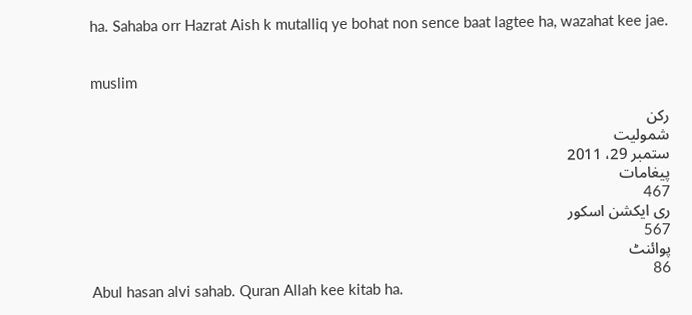ha. Sahaba orr Hazrat Aish k mutalliq ye bohat non sence baat lagtee ha, wazahat kee jae.


muslim

رکن
شمولیت
ستمبر 29، 2011
پیغامات
467
ری ایکشن اسکور
567
پوائنٹ
86
Abul hasan alvi sahab. Quran Allah kee kitab ha.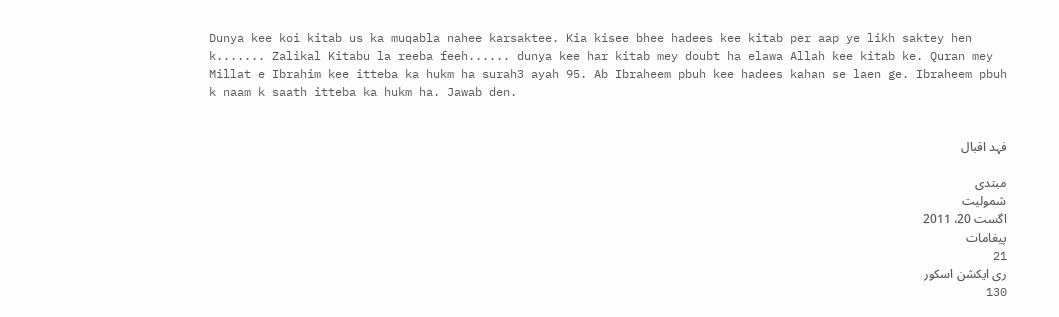Dunya kee koi kitab us ka muqabla nahee karsaktee. Kia kisee bhee hadees kee kitab per aap ye likh saktey hen k....... Zalikal Kitabu la reeba feeh...... dunya kee har kitab mey doubt ha elawa Allah kee kitab ke. Quran mey Millat e Ibrahim kee itteba ka hukm ha surah3 ayah 95. Ab Ibraheem pbuh kee hadees kahan se laen ge. Ibraheem pbuh k naam k saath itteba ka hukm ha. Jawab den.


فہد اقبال

مبتدی
شمولیت
اگست 20، 2011
پیغامات
21
ری ایکشن اسکور
130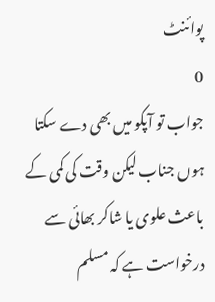پوائنٹ
0
جواب تو آپکو میں بھی دے سکتا ہوں جناب لیکن وقت کی کمی کے باعث علوی یا شاکر بھائی سے درخواست ہے کہ مسلم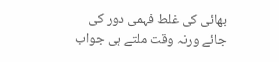بھائی کی غلط فہمی دور کی جائے ورنہ وقت ملتے ہی جواب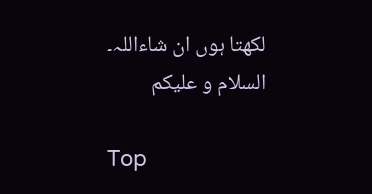لکھتا ہوں ان شاءاللہ۔
السلام و علیکم

Top